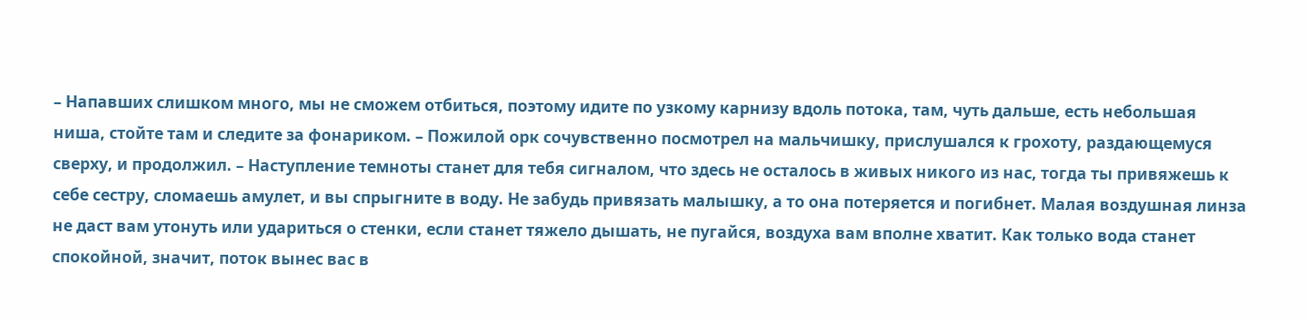– Напавших слишком много, мы не сможем отбиться, поэтому идите по узкому карнизу вдоль потока, там, чуть дальше, есть небольшая ниша, стойте там и следите за фонариком. – Пожилой орк сочувственно посмотрел на мальчишку, прислушался к грохоту, раздающемуся сверху, и продолжил. – Наступление темноты станет для тебя сигналом, что здесь не осталось в живых никого из нас, тогда ты привяжешь к себе сестру, сломаешь амулет, и вы спрыгните в воду. Не забудь привязать малышку, а то она потеряется и погибнет. Малая воздушная линза не даст вам утонуть или удариться о стенки, если станет тяжело дышать, не пугайся, воздуха вам вполне хватит. Как только вода станет спокойной, значит, поток вынес вас в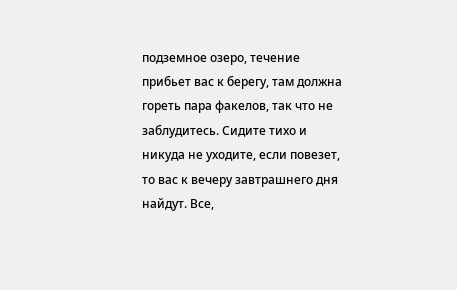подземное озеро, течение прибьет вас к берегу, там должна гореть пара факелов, так что не заблудитесь. Сидите тихо и никуда не уходите, если повезет, то вас к вечеру завтрашнего дня найдут. Все,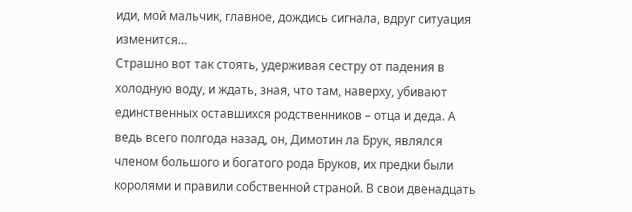иди, мой мальчик, главное, дождись сигнала, вдруг ситуация изменится…
Страшно вот так стоять, удерживая сестру от падения в холодную воду, и ждать, зная, что там, наверху, убивают единственных оставшихся родственников – отца и деда. А ведь всего полгода назад, он, Димотин ла Брук, являлся членом большого и богатого рода Бруков, их предки были королями и правили собственной страной. В свои двенадцать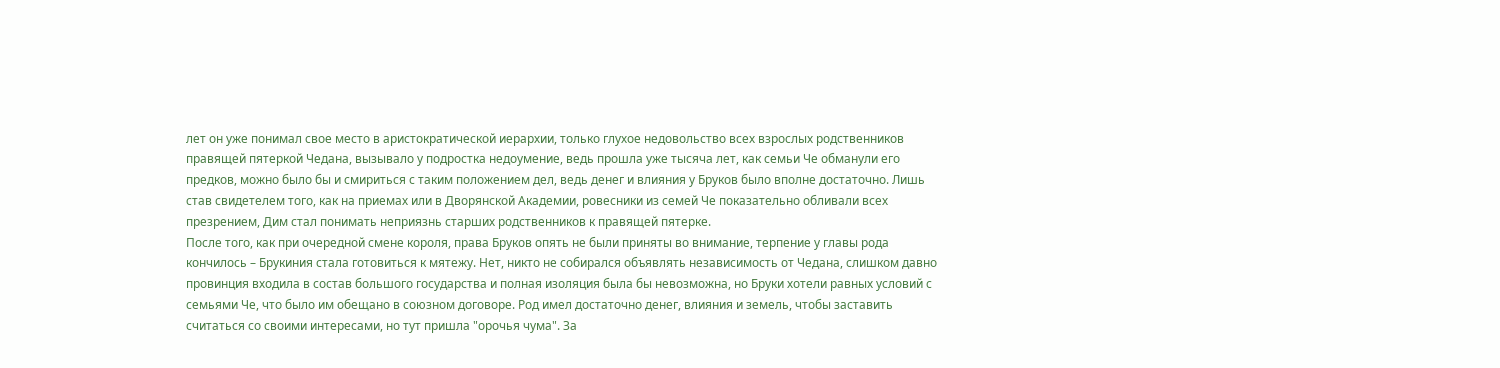лет он уже понимал свое место в аристократической иерархии, только глухое недовольство всех взрослых родственников правящей пятеркой Чедана, вызывало у подростка недоумение, ведь прошла уже тысяча лет, как семьи Че обманули его предков, можно было бы и смириться с таким положением дел, ведь денег и влияния у Бруков было вполне достаточно. Лишь став свидетелем того, как на приемах или в Дворянской Академии, ровесники из семей Че показательно обливали всех презрением, Дим стал понимать неприязнь старших родственников к правящей пятерке.
После того, как при очередной смене короля, права Бруков опять не были приняты во внимание, терпение у главы рода кончилось – Брукиния стала готовиться к мятежу. Нет, никто не собирался объявлять независимость от Чедана, слишком давно провинция входила в состав большого государства и полная изоляция была бы невозможна, но Бруки хотели равных условий с семьями Че, что было им обещано в союзном договоре. Род имел достаточно денег, влияния и земель, чтобы заставить считаться со своими интересами, но тут пришла "орочья чума". За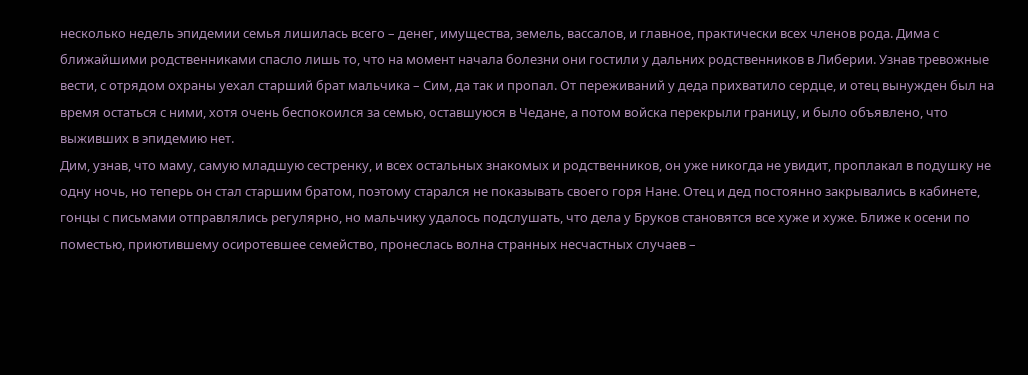несколько недель эпидемии семья лишилась всего – денег, имущества, земель, вассалов, и главное, практически всех членов рода. Дима с ближайшими родственниками спасло лишь то, что на момент начала болезни они гостили у дальних родственников в Либерии. Узнав тревожные вести, с отрядом охраны уехал старший брат мальчика – Сим, да так и пропал. От переживаний у деда прихватило сердце, и отец вынужден был на время остаться с ними, хотя очень беспокоился за семью, оставшуюся в Чедане, а потом войска перекрыли границу, и было объявлено, что выживших в эпидемию нет.
Дим, узнав, что маму, самую младшую сестренку, и всех остальных знакомых и родственников, он уже никогда не увидит, проплакал в подушку не одну ночь, но теперь он стал старшим братом, поэтому старался не показывать своего горя Нане. Отец и дед постоянно закрывались в кабинете, гонцы с письмами отправлялись регулярно, но мальчику удалось подслушать, что дела у Бруков становятся все хуже и хуже. Ближе к осени по поместью, приютившему осиротевшее семейство, пронеслась волна странных несчастных случаев –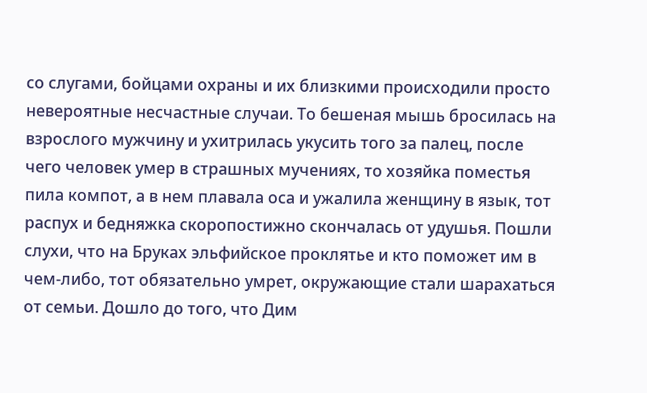со слугами, бойцами охраны и их близкими происходили просто невероятные несчастные случаи. То бешеная мышь бросилась на взрослого мужчину и ухитрилась укусить того за палец, после чего человек умер в страшных мучениях, то хозяйка поместья пила компот, а в нем плавала оса и ужалила женщину в язык, тот распух и бедняжка скоропостижно скончалась от удушья. Пошли слухи, что на Бруках эльфийское проклятье и кто поможет им в чем-либо, тот обязательно умрет, окружающие стали шарахаться от семьи. Дошло до того, что Дим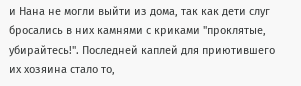и Нана не могли выйти из дома, так как дети слуг бросались в них камнями с криками "проклятые, убирайтесь!". Последней каплей для приютившего их хозяина стало то,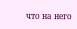что на него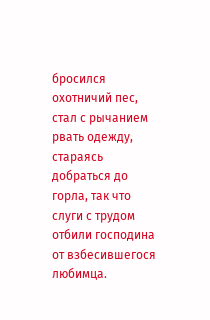бросился охотничий пес, стал с рычанием рвать одежду, стараясь добраться до горла, так что слуги с трудом отбили господина от взбесившегося любимца.